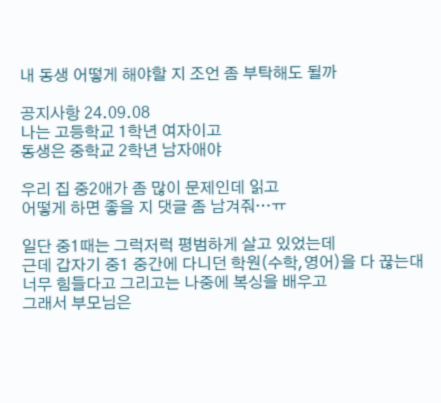내 동생 어떻게 해야할 지 조언 좀 부탁해도 될까

공지사항 24.09.08
나는 고등학교 1학년 여자이고
동생은 중학교 2학년 남자애야

우리 집 중2애가 좀 많이 문제인데 읽고
어떻게 하면 좋을 지 댓글 좀 남겨줘…ㅠ

일단 중1때는 그럭저럭 평범하게 살고 있었는데
근데 갑자기 중1 중간에 다니던 학원(수학,영어)을 다 끊는대 너무 힘들다고 그리고는 나중에 복싱을 배우고
그래서 부모님은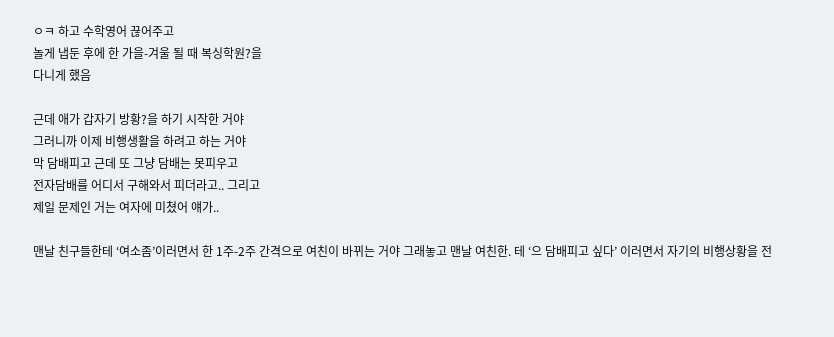ㅇㅋ 하고 수학영어 끊어주고
놀게 냅둔 후에 한 가을-겨울 될 때 복싱학원?을
다니게 했음

근데 애가 갑자기 방황?을 하기 시작한 거야
그러니까 이제 비행생활을 하려고 하는 거야
막 담배피고 근데 또 그냥 담배는 못피우고
전자담배를 어디서 구해와서 피더라고.. 그리고
제일 문제인 거는 여자에 미쳤어 얘가..

맨날 친구들한테 ‘여소좀’이러면서 한 1주-2주 간격으로 여친이 바뀌는 거야 그래놓고 맨날 여친한. 테 ‘으 담배피고 싶다’ 이러면서 자기의 비행상황을 전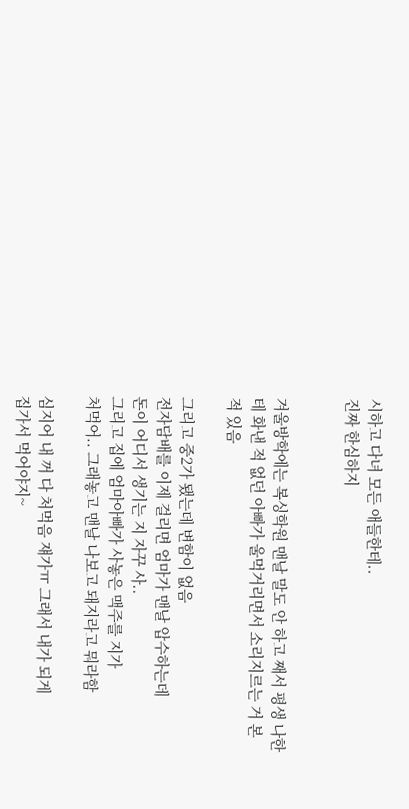시하고 다녀 모든 애들한테..
진짜 한심하지


겨울방학에는 복싱학원 맨날 말도 안 하고 째서 평생 나한테 화낸 적 없던 아빠가 울먹거리면서 소리지르는 거 본 적 있음

그리고 중2가 됐는데 변함이 없음
전자담배를 이제 걸리면 엄마가 맨날 압수하는데
돈이 어디서 생기는 지 자꾸 사..
그리고 집에 엄마아빠가 사놓은 맥주를 지가
처먹어.. 그래놓고 맨날 나보고 돼지라고 뭐라함

심지어 내 꺼 다 처먹음 쟤가ㅠ 그래서 내가 되게
집가서 먹어야지~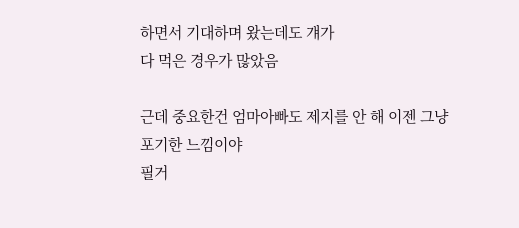하면서 기대하며 왔는데도 걔가
다 먹은 경우가 많았음

근데 중요한건 엄마아빠도 제지를 안 해 이젠 그냥
포기한 느낌이야
필거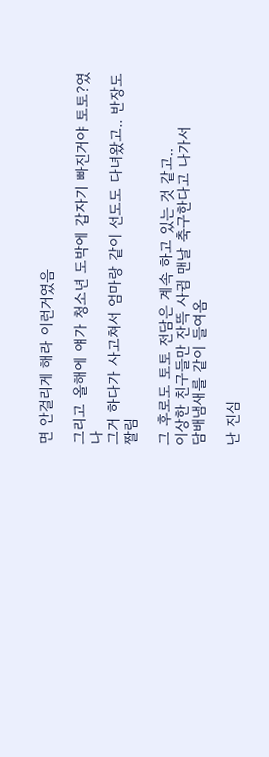면 안걸리게 해라 이런거였음

그리고 올해에 얘가 청소년 도박에 갑자기 빠진거야 토토?였나
그거 하다가 사고쳐서 엄마랑 같이 선도도 다녀왔고.. 반장도 짤림

그 후로도 토토 전담은 계속 하고 있는 것 같고..
이상한 친구들만 잔뜩 사귐 맨날 축구한다고 나가서
담배냄새를 같이 들여옴

난 진심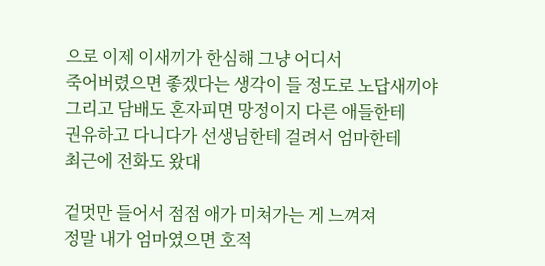으로 이제 이새끼가 한심해 그냥 어디서
죽어버렸으면 좋겠다는 생각이 들 정도로 노답새끼야
그리고 담배도 혼자피면 망정이지 다른 애들한테
권유하고 다니다가 선생님한테 걸려서 엄마한테
최근에 전화도 왔대

겉멋만 들어서 점점 애가 미쳐가는 게 느껴져
정말 내가 엄마였으면 호적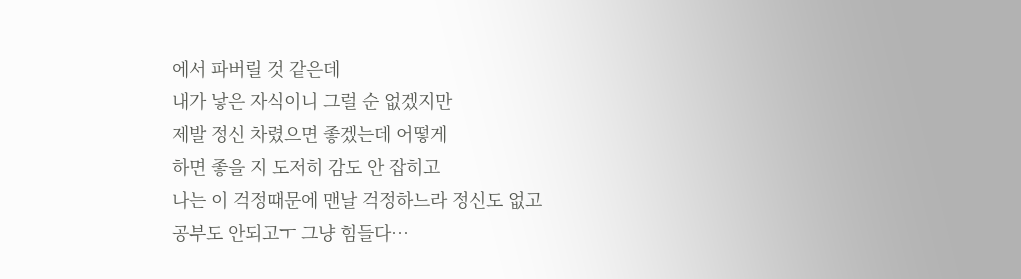에서 파버릴 것 같은데
내가 낳은 자식이니 그럴 순 없겠지만
제발 정신 차렸으면 좋겠는데 어떻게
하면 좋을 지 도저히 감도 안 잡히고
나는 이 걱정때문에 맨날 걱정하느라 정신도 없고
공부도 안되고ㅜ 그냥 힘들다…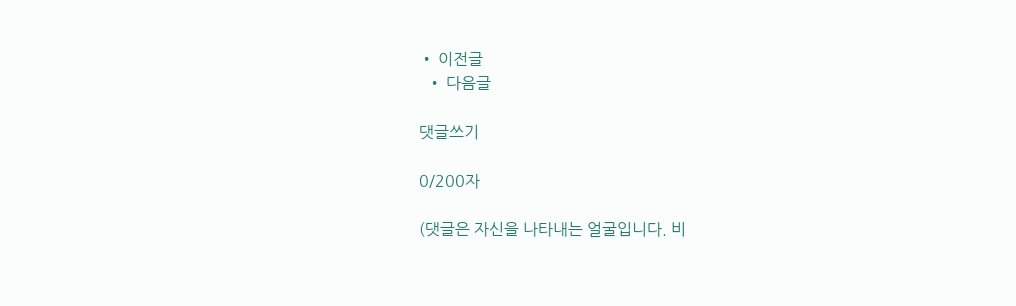• 이전글
  • 다음글

댓글쓰기

0/200자

(댓글은 자신을 나타내는 얼굴입니다. 비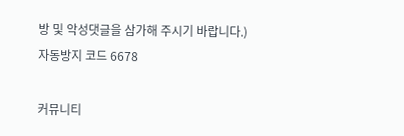방 및 악성댓글을 삼가해 주시기 바랍니다.)
자동방지 코드 6678

커뮤니티